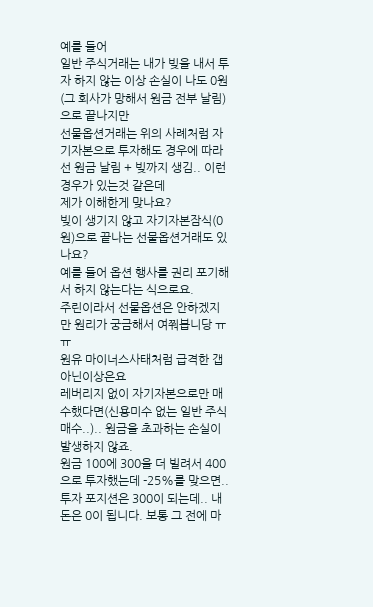예를 들어
일반 주식거래는 내가 빚을 내서 투자 하지 않는 이상 손실이 나도 0원(그 회사가 망해서 원금 전부 날림)으로 끝나지만
선물옵션거래는 위의 사례처럼 자기자본으로 투자해도 경우에 따라선 원금 날림 + 빚까지 생김.. 이런 경우가 있는것 같은데
제가 이해한게 맞나요?
빚이 생기지 않고 자기자본잠식(0원)으로 끝나는 선물옵션거래도 있나요?
예를 들어 옵션 행사를 권리 포기해서 하지 않는다는 식으로요.
주린이라서 선물옵션은 안하겠지만 원리가 궁금해서 여쭤봅니당 ㅠㅠ
원유 마이너스사태처럼 급격한 갭 아닌이상은요
레버리지 없이 자기자본으로만 매수했다면(신용미수 없는 일반 주식 매수..).. 원금을 초과하는 손실이 발생하지 않죠.
원금 100에 300을 더 빌려서 400으로 투자했는데 -25%를 맞으면.. 투자 포지션은 300이 되는데.. 내 돈은 0이 됩니다. 보통 그 전에 마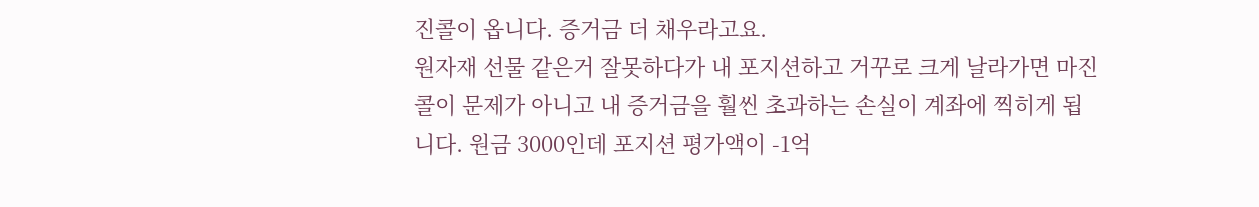진콜이 옵니다. 증거금 더 채우라고요.
원자재 선물 같은거 잘못하다가 내 포지션하고 거꾸로 크게 날라가면 마진콜이 문제가 아니고 내 증거금을 훨씬 초과하는 손실이 계좌에 찍히게 됩니다. 원금 3000인데 포지션 평가액이 -1억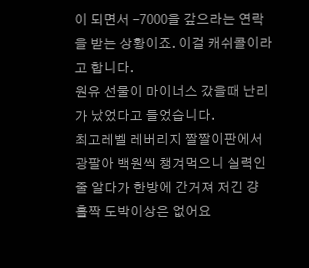이 되면서 -7000을 갚으라는 연락을 받는 상황이죠. 이걸 캐쉬콜이라고 합니다.
원유 선물이 마이너스 갔을때 난리가 났었다고 들었습니다.
최고레벨 레버리지 짤짤이판에서 광팔아 백원씩 챙겨먹으니 실력인줄 알다가 한방에 간거져 저긴 걍 홀짝 도박이상은 없어요